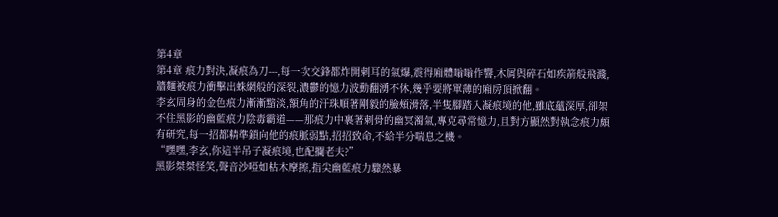第4章
第4章 痕力對決,凝痕為刀---,每一次交鋒都炸開刺耳的氣爆,震得廂體嗡嗡作響,木屑與碎石如疾箭般飛濺,牆麵被痕力衝擊出蛛網般的深裂,濃鬱的憶力波動翻湧不休,幾乎要將單薄的廂房頂掀翻。
李玄周身的金色痕力漸漸黯淡,額角的汗珠順著剛毅的臉頰滑落,半隻腳踏入凝痕境的他,雖底蘊深厚,卻架不住黑影的幽藍痕力陰毒霸道——那痕力中裹著刺骨的幽冥濁氣,專克尋常憶力,且對方顯然對執念痕力頗有研究,每一招都精準鎖向他的痕脈弱點,招招致命,不給半分喘息之機。
“嘿嘿,李玄,你這半吊子凝痕境,也配攔老夫?”
黑影桀桀怪笑,聲音沙啞如枯木摩擦,指尖幽藍痕力驟然暴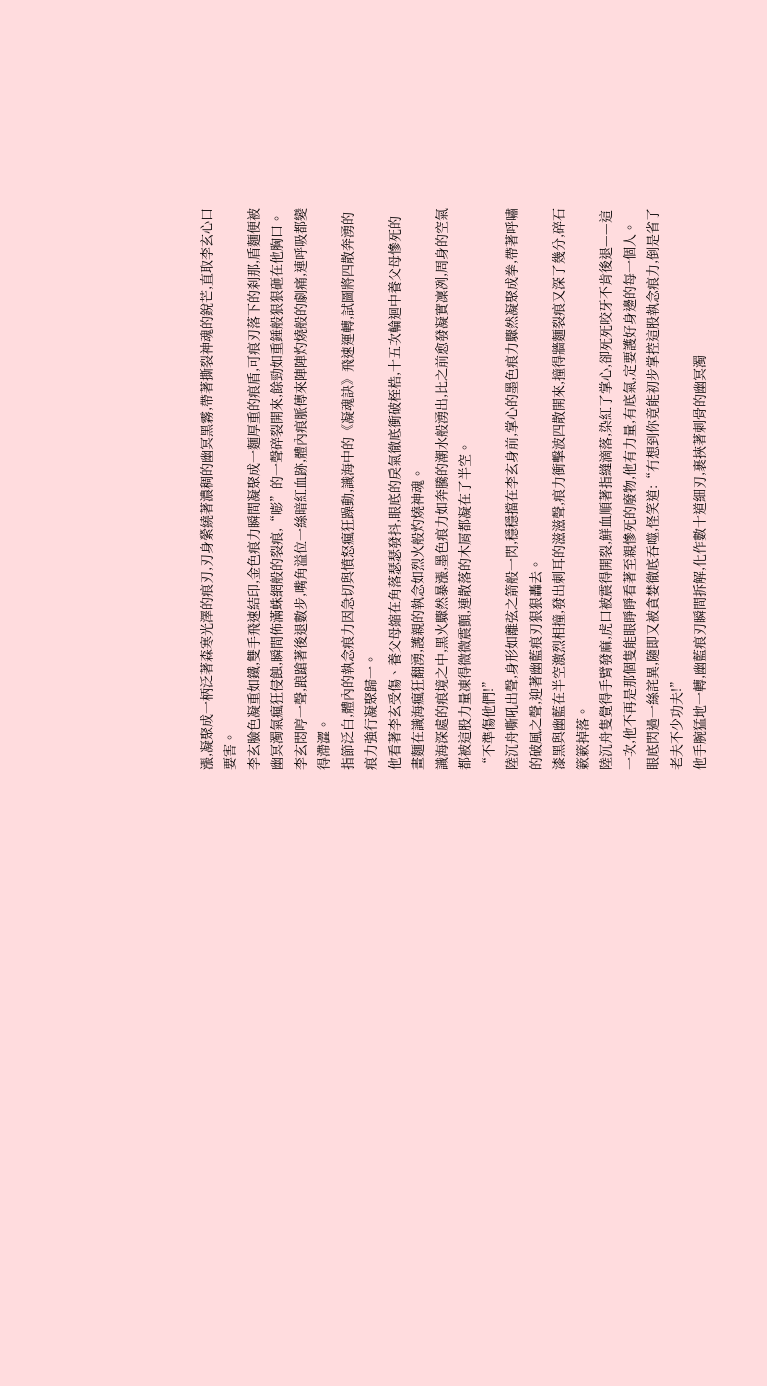漲,凝聚成一柄泛著森寒光澤的痕刃,刃身縈繞著濃稠的幽冥黑霧,帶著撕裂神魂的銳芒,直取李玄心口要害。
李玄臉色凝重如鐵,雙手飛速結印,金色痕力瞬間凝聚成一麵厚重的痕盾,可痕刃落下的刹那,盾麵便被幽冥濁氣瘋狂侵蝕,瞬間佈滿蛛網般的裂痕,“嘭”的一聲碎裂開來,餘勁如重錘般狠狠砸在他胸口。
李玄悶哼一聲,踉蹌著後退數步,嘴角溢位一絲暗紅血跡,體內痕脈傳來陣陣灼燒般的劇痛,連呼吸都變得滯澀。
指節泛白,體內的執念痕力因急切與憤怒瘋狂躁動,識海中的《凝魂訣》飛速運轉,試圖將四散奔湧的痕力強行凝聚歸一。
他看著李玄受傷、養父母縮在角落瑟瑟發抖,眼底的戾氣徹底衝破桎梏,十五次輪迴中養父母慘死的畫麵在識海瘋狂翻湧,護親的執念如烈火般灼燒神魂。
識海深處的痕境之中,黑火驟然暴漲,墨色痕力如奔騰的潮水般湧出,比之前愈發凝實凜冽,周身的空氣都被這股力量凍得微微震顫,連散落的木屑都凝在了半空。
“不準傷他們!”
陸沉舟嘶吼出聲,身形如離弦之箭般一閃,穩穩擋在李玄身前,掌心的墨色痕力驟然凝聚成拳,帶著呼嘯的破風之聲,迎著幽藍痕刃狠狠轟去。
漆黑與幽藍在半空激烈相撞,發出刺耳的滋滋聲,痕力衝擊波四散開來,撞得牆麵裂痕又深了幾分,碎石簌簌掉落。
陸沉舟隻覺得手臂發麻,虎口被震得開裂,鮮血順著指縫滴落,染紅了掌心,卻死死咬牙不肯後退——這一次,他不再是那個隻能眼睜睜看著至親慘死的廢物,他有力量,有底氣,定要護好身邊的每一個人。
眼底閃過一絲詫異,隨即又被貪婪徹底吞噬,怪笑道:“冇想到你竟能初步掌控這股執念痕力,倒是省了老夫不少功夫!”
他手腕猛地一轉,幽藍痕刃瞬間拆解,化作數十道細刃,裹挾著刺骨的幽冥濁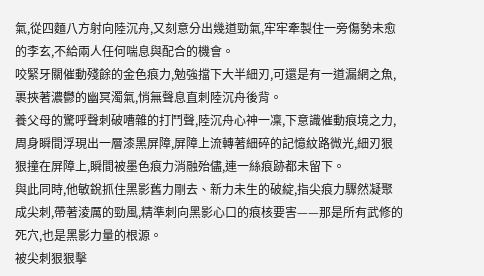氣,從四麵八方射向陸沉舟,又刻意分出幾道勁氣,牢牢牽製住一旁傷勢未愈的李玄,不給兩人任何喘息與配合的機會。
咬緊牙關催動殘餘的金色痕力,勉強擋下大半細刃,可還是有一道漏網之魚,裹挾著濃鬱的幽冥濁氣,悄無聲息直刺陸沉舟後背。
養父母的驚呼聲刺破嘈雜的打鬥聲,陸沉舟心神一凜,下意識催動痕境之力,周身瞬間浮現出一層漆黑屏障,屏障上流轉著細碎的記憶紋路微光,細刃狠狠撞在屏障上,瞬間被墨色痕力消融殆儘,連一絲痕跡都未留下。
與此同時,他敏銳抓住黑影舊力剛去、新力未生的破綻,指尖痕力驟然凝聚成尖刺,帶著淩厲的勁風,精準刺向黑影心口的痕核要害——那是所有武修的死穴,也是黑影力量的根源。
被尖刺狠狠擊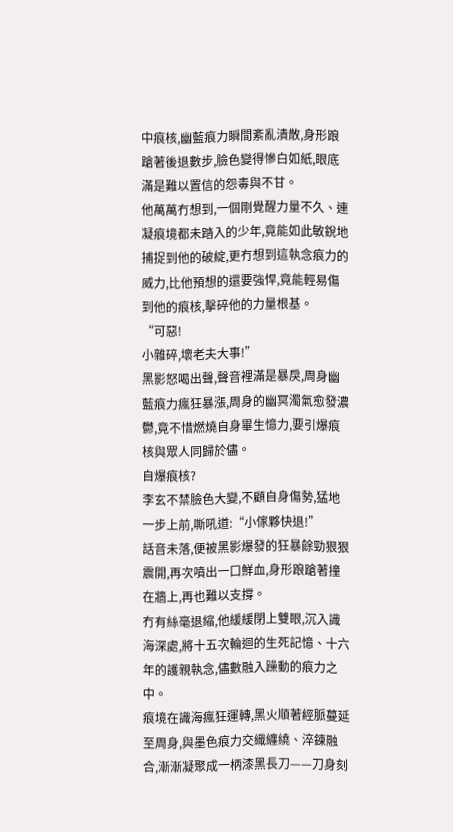中痕核,幽藍痕力瞬間紊亂潰散,身形踉蹌著後退數步,臉色變得慘白如紙,眼底滿是難以置信的怨毒與不甘。
他萬萬冇想到,一個剛覺醒力量不久、連凝痕境都未踏入的少年,竟能如此敏銳地捕捉到他的破綻,更冇想到這執念痕力的威力,比他預想的還要強悍,竟能輕易傷到他的痕核,擊碎他的力量根基。
“可惡!
小雜碎,壞老夫大事!”
黑影怒喝出聲,聲音裡滿是暴戾,周身幽藍痕力瘋狂暴漲,周身的幽冥濁氣愈發濃鬱,竟不惜燃燒自身畢生憶力,要引爆痕核與眾人同歸於儘。
自爆痕核?
李玄不禁臉色大變,不顧自身傷勢,猛地一步上前,嘶吼道:“小傢夥快退!”
話音未落,便被黑影爆發的狂暴餘勁狠狠震開,再次噴出一口鮮血,身形踉蹌著撞在牆上,再也難以支撐。
冇有絲毫退縮,他緩緩閉上雙眼,沉入識海深處,將十五次輪迴的生死記憶、十六年的護親執念,儘數融入躁動的痕力之中。
痕境在識海瘋狂運轉,黑火順著經脈蔓延至周身,與墨色痕力交織纏繞、淬鍊融合,漸漸凝聚成一柄漆黑長刀——刀身刻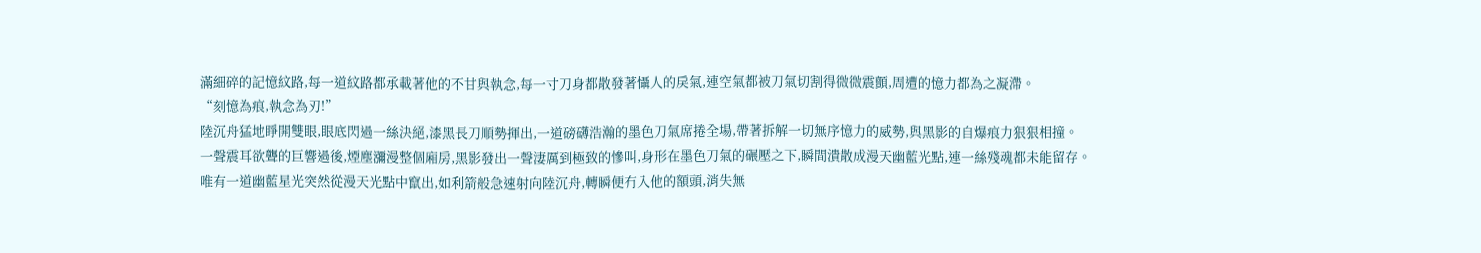滿細碎的記憶紋路,每一道紋路都承載著他的不甘與執念,每一寸刀身都散發著懾人的戾氣,連空氣都被刀氣切割得微微震顫,周遭的憶力都為之凝滯。
“刻憶為痕,執念為刃!”
陸沉舟猛地睜開雙眼,眼底閃過一絲決絕,漆黑長刀順勢揮出,一道磅礴浩瀚的墨色刀氣席捲全場,帶著拆解一切無序憶力的威勢,與黑影的自爆痕力狠狠相撞。
一聲震耳欲聾的巨響過後,煙塵瀰漫整個廂房,黑影發出一聲淒厲到極致的慘叫,身形在墨色刀氣的碾壓之下,瞬間潰散成漫天幽藍光點,連一絲殘魂都未能留存。
唯有一道幽藍星光突然從漫天光點中竄出,如利箭般急速射向陸沉舟,轉瞬便冇入他的額頭,消失無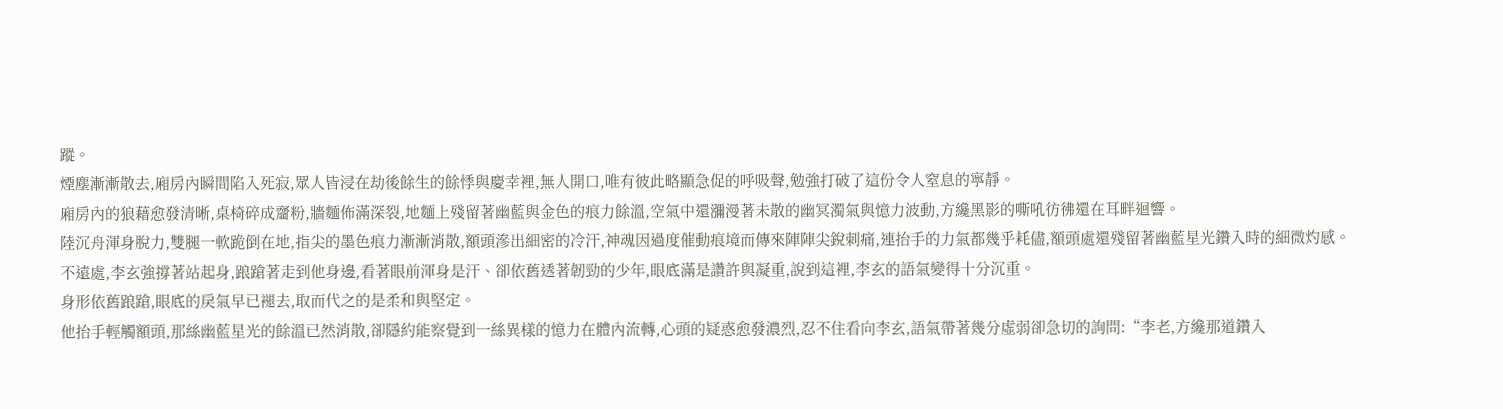蹤。
煙塵漸漸散去,廂房內瞬間陷入死寂,眾人皆浸在劫後餘生的餘悸與慶幸裡,無人開口,唯有彼此略顯急促的呼吸聲,勉強打破了這份令人窒息的寧靜。
廂房內的狼藉愈發清晰,桌椅碎成齏粉,牆麵佈滿深裂,地麵上殘留著幽藍與金色的痕力餘溫,空氣中還瀰漫著未散的幽冥濁氣與憶力波動,方纔黑影的嘶吼彷彿還在耳畔迴響。
陸沉舟渾身脫力,雙腿一軟跪倒在地,指尖的墨色痕力漸漸消散,額頭滲出細密的冷汗,神魂因過度催動痕境而傳來陣陣尖銳刺痛,連抬手的力氣都幾乎耗儘,額頭處還殘留著幽藍星光鑽入時的細微灼感。
不遠處,李玄強撐著站起身,踉蹌著走到他身邊,看著眼前渾身是汗、卻依舊透著韌勁的少年,眼底滿是讚許與凝重,說到這裡,李玄的語氣變得十分沉重。
身形依舊踉蹌,眼底的戾氣早已褪去,取而代之的是柔和與堅定。
他抬手輕觸額頭,那絲幽藍星光的餘溫已然消散,卻隱約能察覺到一絲異樣的憶力在體內流轉,心頭的疑惑愈發濃烈,忍不住看向李玄,語氣帶著幾分虛弱卻急切的詢問:“李老,方纔那道鑽入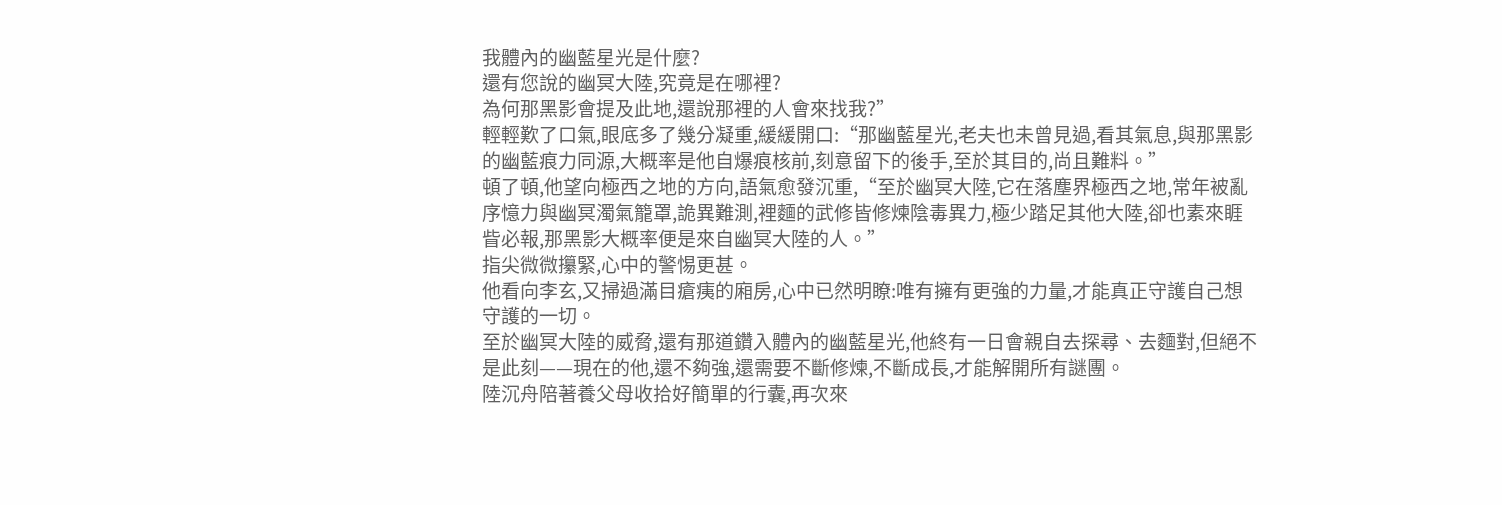我體內的幽藍星光是什麼?
還有您說的幽冥大陸,究竟是在哪裡?
為何那黑影會提及此地,還說那裡的人會來找我?”
輕輕歎了口氣,眼底多了幾分凝重,緩緩開口:“那幽藍星光,老夫也未曾見過,看其氣息,與那黑影的幽藍痕力同源,大概率是他自爆痕核前,刻意留下的後手,至於其目的,尚且難料。”
頓了頓,他望向極西之地的方向,語氣愈發沉重,“至於幽冥大陸,它在落塵界極西之地,常年被亂序憶力與幽冥濁氣籠罩,詭異難測,裡麵的武修皆修煉陰毒異力,極少踏足其他大陸,卻也素來睚眥必報,那黑影大概率便是來自幽冥大陸的人。”
指尖微微攥緊,心中的警惕更甚。
他看向李玄,又掃過滿目瘡痍的廂房,心中已然明瞭:唯有擁有更強的力量,才能真正守護自己想守護的一切。
至於幽冥大陸的威脅,還有那道鑽入體內的幽藍星光,他終有一日會親自去探尋、去麵對,但絕不是此刻——現在的他,還不夠強,還需要不斷修煉,不斷成長,才能解開所有謎團。
陸沉舟陪著養父母收拾好簡單的行囊,再次來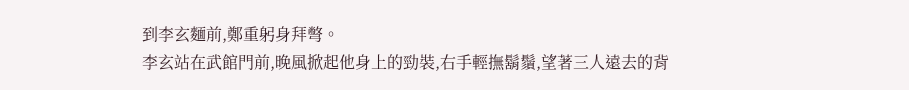到李玄麵前,鄭重躬身拜彆。
李玄站在武館門前,晚風掀起他身上的勁裝,右手輕撫鬍鬚,望著三人遠去的背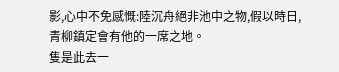影,心中不免感慨:陸沉舟絕非池中之物,假以時日,青柳鎮定會有他的一席之地。
隻是此去一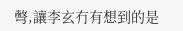彆,讓李玄冇有想到的是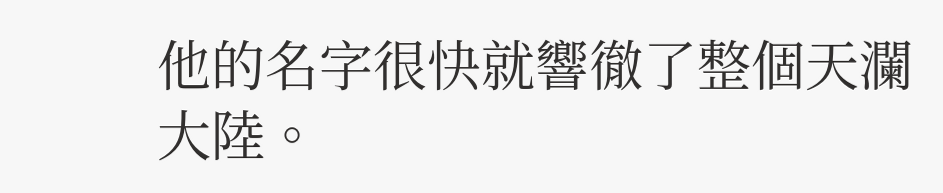他的名字很快就響徹了整個天瀾大陸。